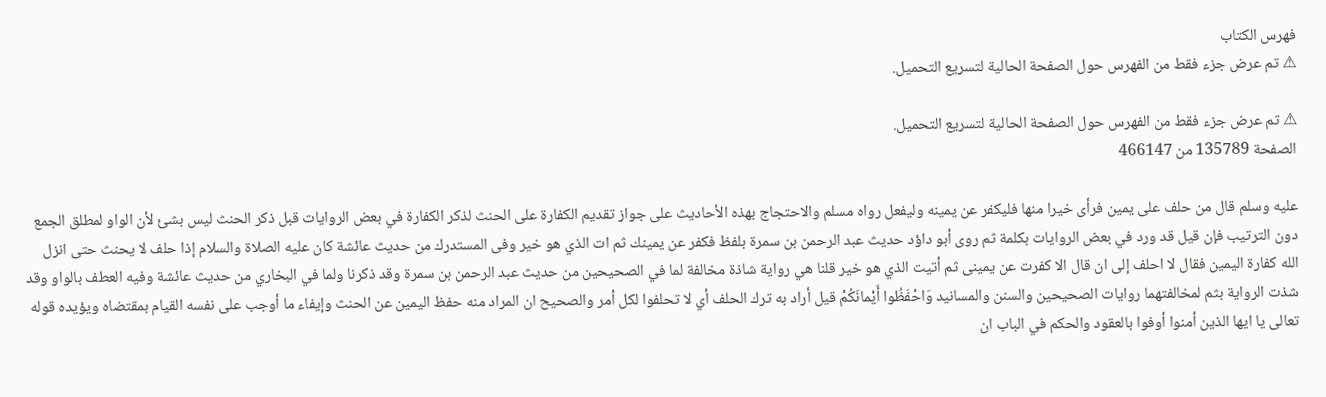فهرس الكتاب
⚠ تم عرض جزء فقط من الفهرس حول الصفحة الحالية لتسريع التحميل.

⚠ تم عرض جزء فقط من الفهرس حول الصفحة الحالية لتسريع التحميل.
الصفحة 135789 من 466147

عليه وسلم قال من حلف على يمين فرأى خيرا منها فليكفر عن يمينه وليفعل رواه مسلم والاحتجاج بهذه الأحاديث على جواز تقديم الكفارة على الحنث لذكر الكفارة في بعض الروايات قبل ذكر الحنث ليس بشئ لأن الواو لمطلق الجمع دون الترتيب فإن قيل قد ورد في بعض الروايات بكلمة ثم روى أبو داؤد حديث عبد الرحمن بن سمرة بلفظ فكفر عن يمينك ثم ات الذي هو خير وفى المستدرك من حديث عائشة كان عليه الصلاة والسلام إذا حلف لا يحنث حتى انزل الله كفارة اليمين فقال لا احلف إلى ان قال الا كفرت عن يمينى ثم أتيت الذي هو خير قلنا هي رواية شاذة مخالفة لما في الصحيحين من حديث عبد الرحمن بن سمرة وقد ذكرنا ولما في البخاري من حديث عائشة وفيه العطف بالواو وقد شذت الرواية بثم لمخالفتهما روايات الصحيحين والسنن والمسانيد وَاحْفَظُوا أَيْمانَكُمْ قيل أراد به ترك الحلف أي لا تحلفوا لكل أمر والصحيح ان المراد منه حفظ اليمين عن الحنث وإيفاء ما أوجب على نفسه القيام بمقتضاه ويؤيده قوله تعالى يا ايها الذين أمنوا أوفوا بالعقود والحكم في الباب ان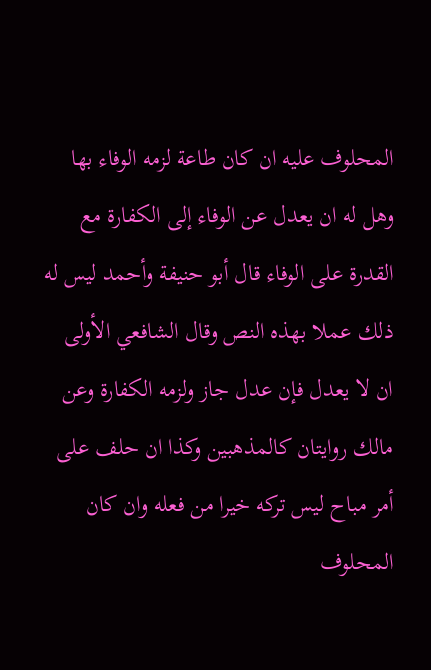المحلوف عليه ان كان طاعة لزمه الوفاء بها وهل له ان يعدل عن الوفاء إلى الكفارة مع القدرة على الوفاء قال أبو حنيفة وأحمد ليس له ذلك عملا بهذه النص وقال الشافعي الأولى ان لا يعدل فإن عدل جاز ولزمه الكفارة وعن مالك روايتان كالمذهبين وكذا ان حلف على أمر مباح ليس تركه خيرا من فعله وان كان المحلوف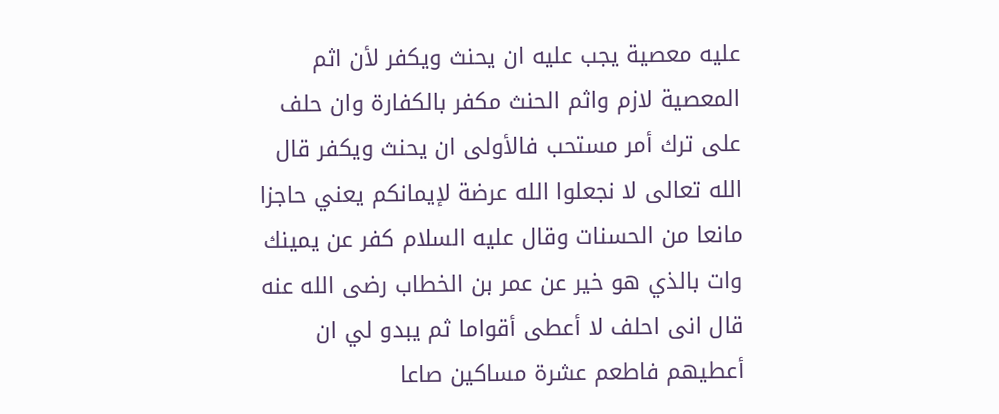عليه معصية يجب عليه ان يحنث ويكفر لأن اثم المعصية لازم واثم الحنث مكفر بالكفارة وان حلف على ترك أمر مستحب فالأولى ان يحنث ويكفر قال الله تعالى لا نجعلوا الله عرضة لإيمانكم يعني حاجزا مانعا من الحسنات وقال عليه السلام كفر عن يمينك وات بالذي هو خير عن عمر بن الخطاب رضى الله عنه قال انى احلف لا أعطى أقواما ثم يبدو لي ان أعطيهم فاطعم عشرة مساكين صاعا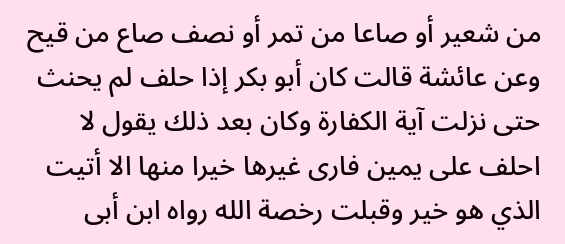من شعير أو صاعا من تمر أو نصف صاع من قيح وعن عائشة قالت كان أبو بكر إذا حلف لم يحنث حتى نزلت آية الكفارة وكان بعد ذلك يقول لا احلف على يمين فارى غيرها خيرا منها الا أتيت الذي هو خير وقبلت رخصة الله رواه ابن أبى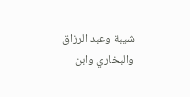شيبة وعبد الرزاق والبخاري وابن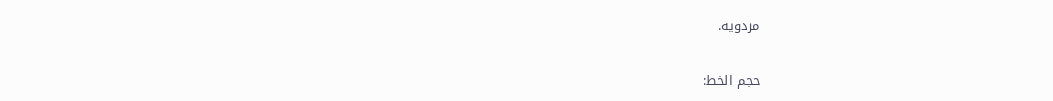مردويه.

حجم الخط: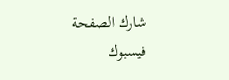شارك الصفحة
فيسبوك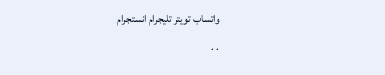واتساب تويتر تليجرام انستجرام
. .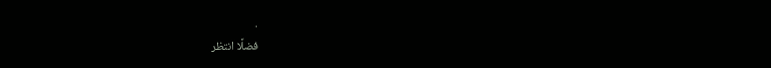.
فضلًا انتظر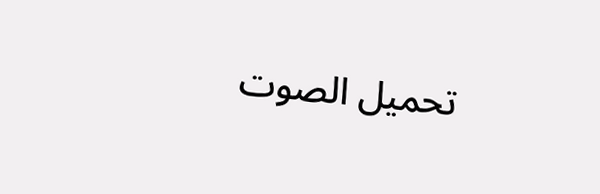تحميل الصوت